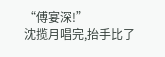“傅宴深!”
沈揽月唱完,抬手比了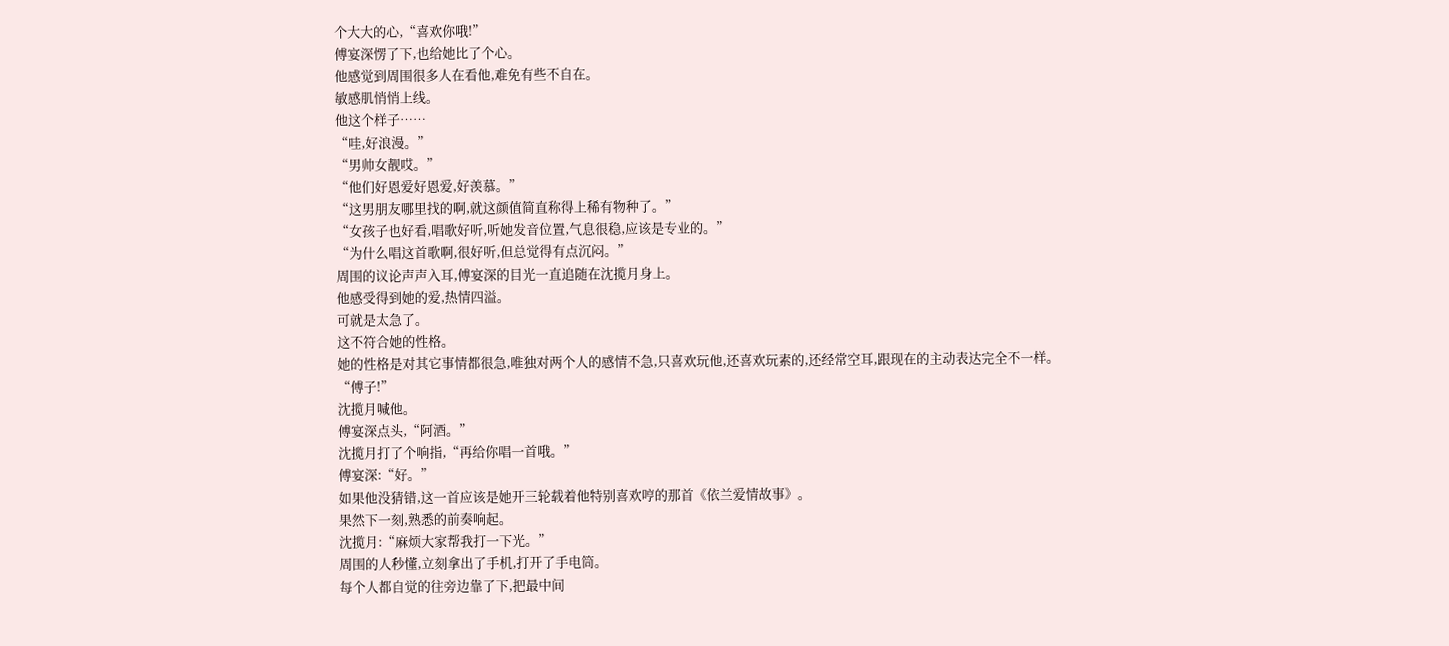个大大的心,“喜欢你哦!”
傅宴深愣了下,也给她比了个心。
他感觉到周围很多人在看他,难免有些不自在。
敏感肌悄悄上线。
他这个样子……
“哇,好浪漫。”
“男帅女靓哎。”
“他们好恩爱好恩爱,好羡慕。”
“这男朋友哪里找的啊,就这颜值简直称得上稀有物种了。”
“女孩子也好看,唱歌好听,听她发音位置,气息很稳,应该是专业的。”
“为什么唱这首歌啊,很好听,但总觉得有点沉闷。”
周围的议论声声入耳,傅宴深的目光一直追随在沈揽月身上。
他感受得到她的爱,热情四溢。
可就是太急了。
这不符合她的性格。
她的性格是对其它事情都很急,唯独对两个人的感情不急,只喜欢玩他,还喜欢玩素的,还经常空耳,跟现在的主动表达完全不一样。
“傅子!”
沈揽月喊他。
傅宴深点头,“阿酒。”
沈揽月打了个响指,“再给你唱一首哦。”
傅宴深:“好。”
如果他没猜错,这一首应该是她开三轮载着他特别喜欢哼的那首《依兰爱情故事》。
果然下一刻,熟悉的前奏响起。
沈揽月:“麻烦大家帮我打一下光。”
周围的人秒懂,立刻拿出了手机,打开了手电筒。
每个人都自觉的往旁边靠了下,把最中间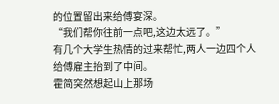的位置留出来给傅宴深。
“我们帮你往前一点吧,这边太远了。”
有几个大学生热情的过来帮忙,两人一边四个人给傅雇主抬到了中间。
霍简突然想起山上那场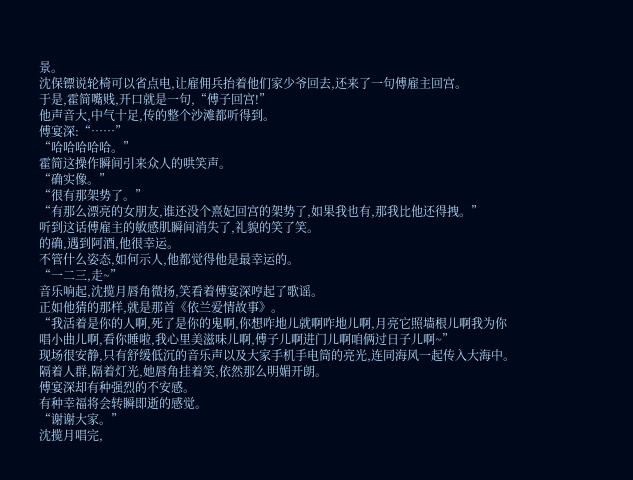景。
沈保镖说轮椅可以省点电,让雇佣兵抬着他们家少爷回去,还来了一句傅雇主回宫。
于是,霍简嘴贱,开口就是一句,“傅子回宫!”
他声音大,中气十足,传的整个沙滩都听得到。
傅宴深:“……”
“哈哈哈哈哈。”
霍简这操作瞬间引来众人的哄笑声。
“确实像。”
“很有那架势了。”
“有那么漂亮的女朋友,谁还没个熹妃回宫的架势了,如果我也有,那我比他还得拽。”
听到这话傅雇主的敏感肌瞬间消失了,礼貌的笑了笑。
的确,遇到阿酒,他很幸运。
不管什么姿态,如何示人,他都觉得他是最幸运的。
“一二三,走~”
音乐响起,沈揽月唇角微扬,笑看着傅宴深哼起了歌谣。
正如他猜的那样,就是那首《依兰爱情故事》。
“我活着是你的人啊,死了是你的鬼啊,你想咋地儿就啊咋地儿啊,月亮它照墙根儿啊我为你唱小曲儿啊,看你睡啦,我心里美滋味儿啊,傅子儿啊进门儿啊咱俩过日子儿啊~”
现场很安静,只有舒缓低沉的音乐声以及大家手机手电筒的亮光,连同海风一起传入大海中。
隔着人群,隔着灯光,她唇角挂着笑,依然那么明媚开朗。
傅宴深却有种强烈的不安感。
有种幸福将会转瞬即逝的感觉。
“谢谢大家。”
沈揽月唱完,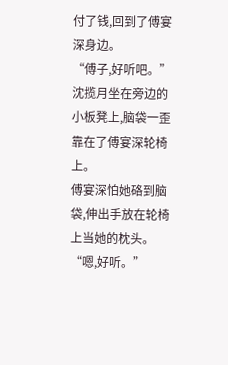付了钱,回到了傅宴深身边。
“傅子,好听吧。”
沈揽月坐在旁边的小板凳上,脑袋一歪靠在了傅宴深轮椅上。
傅宴深怕她硌到脑袋,伸出手放在轮椅上当她的枕头。
“嗯,好听。”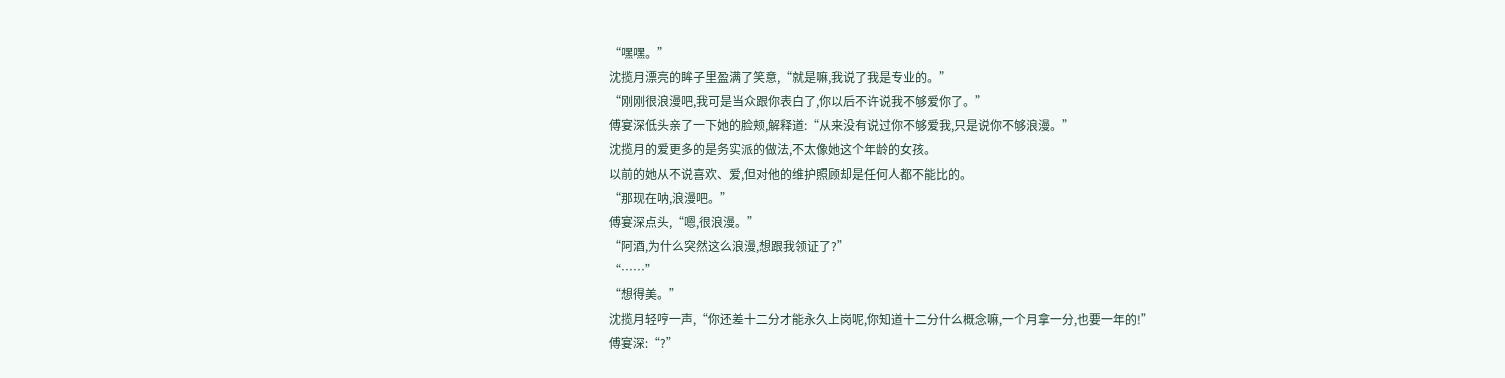“嘿嘿。”
沈揽月漂亮的眸子里盈满了笑意,“就是嘛,我说了我是专业的。”
“刚刚很浪漫吧,我可是当众跟你表白了,你以后不许说我不够爱你了。”
傅宴深低头亲了一下她的脸颊,解释道:“从来没有说过你不够爱我,只是说你不够浪漫。”
沈揽月的爱更多的是务实派的做法,不太像她这个年龄的女孩。
以前的她从不说喜欢、爱,但对他的维护照顾却是任何人都不能比的。
“那现在呐,浪漫吧。”
傅宴深点头,“嗯,很浪漫。”
“阿酒,为什么突然这么浪漫,想跟我领证了?”
“……”
“想得美。”
沈揽月轻哼一声,“你还差十二分才能永久上岗呢,你知道十二分什么概念嘛,一个月拿一分,也要一年的!”
傅宴深:“?”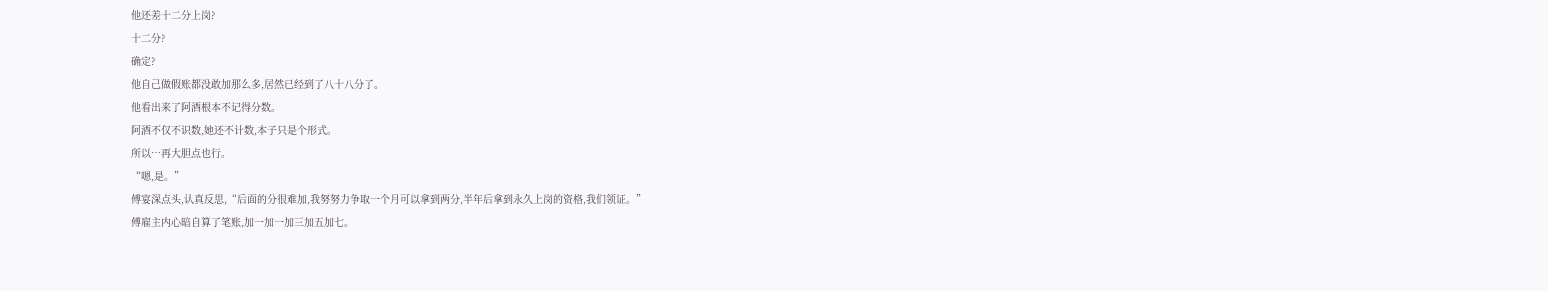他还差十二分上岗?
十二分?
确定?
他自己做假账都没敢加那么多,居然已经到了八十八分了。
他看出来了阿酒根本不记得分数。
阿酒不仅不识数,她还不计数,本子只是个形式。
所以…再大胆点也行。
“嗯,是。”
傅宴深点头,认真反思,“后面的分很难加,我努努力争取一个月可以拿到两分,半年后拿到永久上岗的资格,我们领证。”
傅雇主内心暗自算了笔账,加一加一加三加五加七。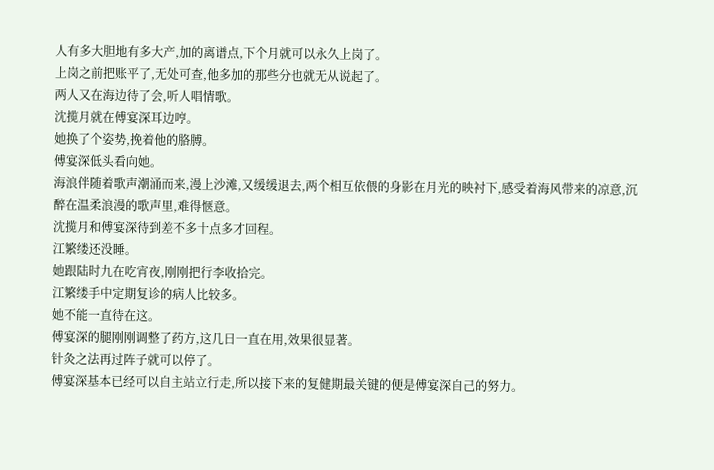人有多大胆地有多大产,加的离谱点,下个月就可以永久上岗了。
上岗之前把账平了,无处可查,他多加的那些分也就无从说起了。
两人又在海边待了会,听人唱情歌。
沈揽月就在傅宴深耳边哼。
她换了个姿势,挽着他的胳膊。
傅宴深低头看向她。
海浪伴随着歌声潮涌而来,漫上沙滩,又缓缓退去,两个相互依偎的身影在月光的映衬下,感受着海风带来的凉意,沉醉在温柔浪漫的歌声里,难得惬意。
沈揽月和傅宴深待到差不多十点多才回程。
江繁缕还没睡。
她跟陆时九在吃宵夜,刚刚把行李收拾完。
江繁缕手中定期复诊的病人比较多。
她不能一直待在这。
傅宴深的腿刚刚调整了药方,这几日一直在用,效果很显著。
针灸之法再过阵子就可以停了。
傅宴深基本已经可以自主站立行走,所以接下来的复健期最关键的便是傅宴深自己的努力。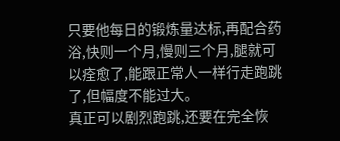只要他每日的锻炼量达标,再配合药浴,快则一个月,慢则三个月,腿就可以痊愈了,能跟正常人一样行走跑跳了,但幅度不能过大。
真正可以剧烈跑跳,还要在完全恢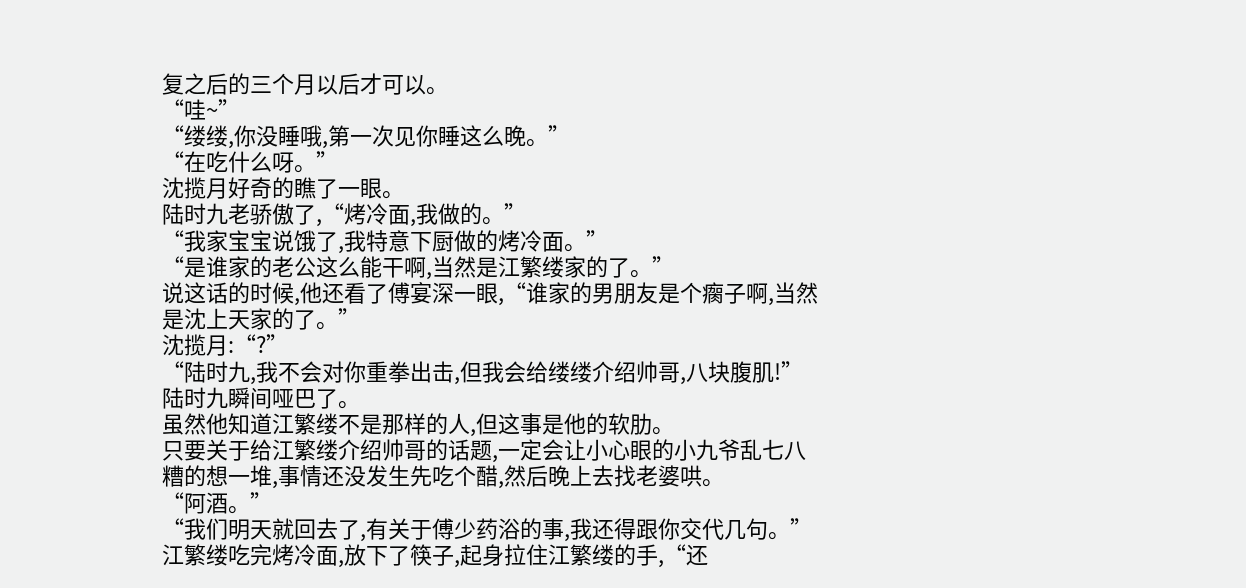复之后的三个月以后才可以。
“哇~”
“缕缕,你没睡哦,第一次见你睡这么晚。”
“在吃什么呀。”
沈揽月好奇的瞧了一眼。
陆时九老骄傲了,“烤冷面,我做的。”
“我家宝宝说饿了,我特意下厨做的烤冷面。”
“是谁家的老公这么能干啊,当然是江繁缕家的了。”
说这话的时候,他还看了傅宴深一眼,“谁家的男朋友是个瘸子啊,当然是沈上天家的了。”
沈揽月:“?”
“陆时九,我不会对你重拳出击,但我会给缕缕介绍帅哥,八块腹肌!”
陆时九瞬间哑巴了。
虽然他知道江繁缕不是那样的人,但这事是他的软肋。
只要关于给江繁缕介绍帅哥的话题,一定会让小心眼的小九爷乱七八糟的想一堆,事情还没发生先吃个醋,然后晚上去找老婆哄。
“阿酒。”
“我们明天就回去了,有关于傅少药浴的事,我还得跟你交代几句。”
江繁缕吃完烤冷面,放下了筷子,起身拉住江繁缕的手,“还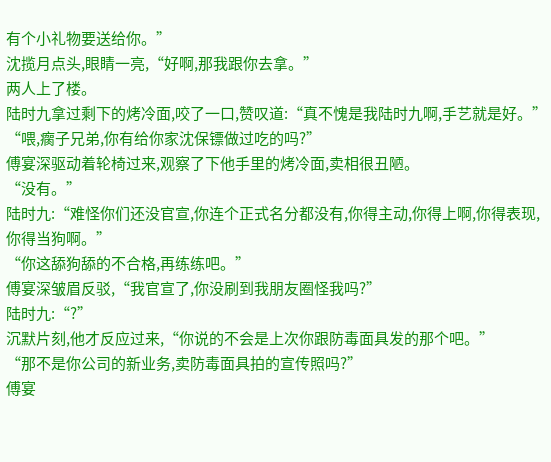有个小礼物要送给你。”
沈揽月点头,眼睛一亮,“好啊,那我跟你去拿。”
两人上了楼。
陆时九拿过剩下的烤冷面,咬了一口,赞叹道:“真不愧是我陆时九啊,手艺就是好。”
“喂,瘸子兄弟,你有给你家沈保镖做过吃的吗?”
傅宴深驱动着轮椅过来,观察了下他手里的烤冷面,卖相很丑陋。
“没有。”
陆时九:“难怪你们还没官宣,你连个正式名分都没有,你得主动,你得上啊,你得表现,你得当狗啊。”
“你这舔狗舔的不合格,再练练吧。”
傅宴深皱眉反驳,“我官宣了,你没刷到我朋友圈怪我吗?”
陆时九:“?”
沉默片刻,他才反应过来,“你说的不会是上次你跟防毒面具发的那个吧。”
“那不是你公司的新业务,卖防毒面具拍的宣传照吗?”
傅宴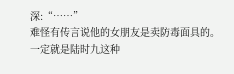深:“……”
难怪有传言说他的女朋友是卖防毒面具的。
一定就是陆时九这种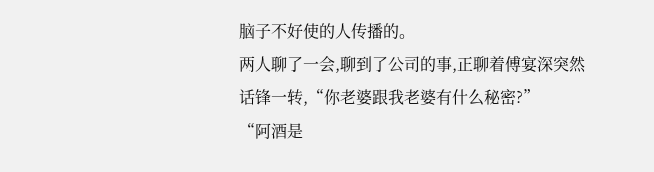脑子不好使的人传播的。
两人聊了一会,聊到了公司的事,正聊着傅宴深突然话锋一转,“你老婆跟我老婆有什么秘密?”
“阿酒是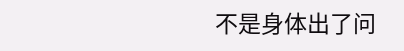不是身体出了问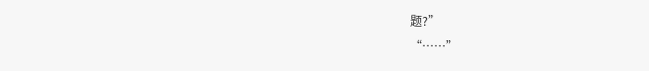题?”
“……”